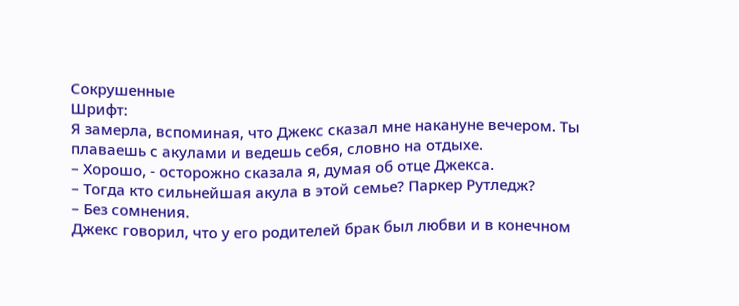Сокрушенные
Шрифт:
Я замерла, вспоминая, что Джекс сказал мне накануне вечером. Ты плаваешь с акулами и ведешь себя, словно на отдыхе.
– Хорошо, - осторожно сказала я, думая об отце Джекса.
– Тогда кто сильнейшая акула в этой семье? Паркер Рутледж?
– Без сомнения.
Джекс говорил, что у его родителей брак был любви и в конечном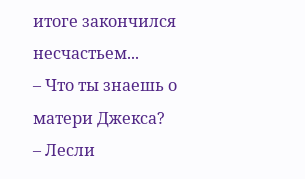итоге закончился несчастьем...
– Что ты знаешь о матери Джекса?
– Лесли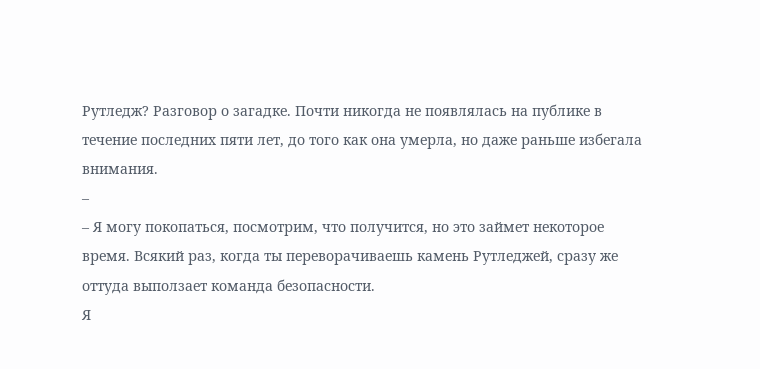Рутледж? Разговор о загадке. Почти никогда не появлялась на публике в течение последних пяти лет, до того как она умерла, но даже раньше избегала внимания.
–
– Я могу покопаться, посмотрим, что получится, но это займет некоторое время. Всякий раз, когда ты переворачиваешь камень Рутледжей, сразу же оттуда выползает команда безопасности.
Я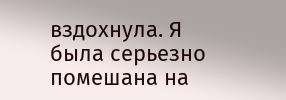вздохнула. Я была серьезно помешана на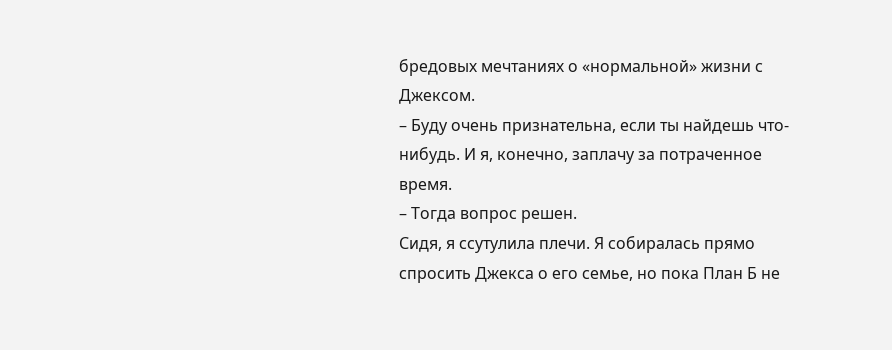бредовых мечтаниях о «нормальной» жизни с Джексом.
– Буду очень признательна, если ты найдешь что-нибудь. И я, конечно, заплачу за потраченное время.
– Тогда вопрос решен.
Сидя, я ссутулила плечи. Я собиралась прямо спросить Джекса о его семье, но пока План Б не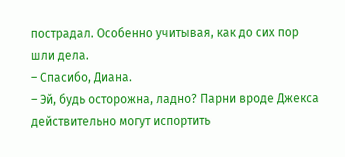пострадал. Особенно учитывая, как до сих пор шли дела.
– Спасибо, Диана.
– Эй, будь осторожна, ладно? Парни вроде Джекса действительно могут испортить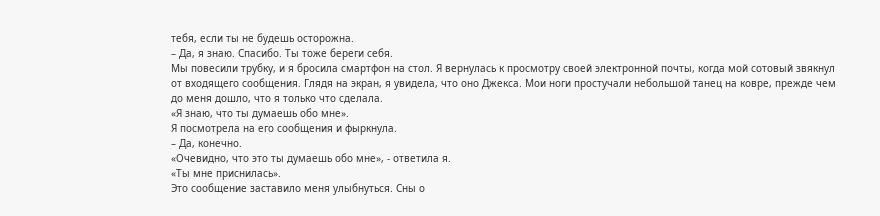тебя, если ты не будешь осторожна.
– Да, я знаю. Спасибо. Ты тоже береги себя.
Мы повесили трубку, и я бросила смартфон на стол. Я вернулась к просмотру своей электронной почты, когда мой сотовый звякнул от входящего сообщения. Глядя на экран, я увидела, что оно Джекса. Мои ноги простучали небольшой танец на ковре, прежде чем до меня дошло, что я только что сделала.
«Я знаю, что ты думаешь обо мне».
Я посмотрела на его сообщения и фыркнула.
– Да, конечно.
«Очевидно, что это ты думаешь обо мне», - ответила я.
«Ты мне приснилась».
Это сообщение заставило меня улыбнуться. Сны о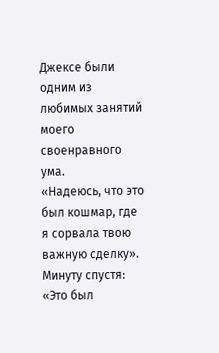Джексе были одним из любимых занятий моего своенравного ума.
«Надеюсь, что это был кошмар, где я сорвала твою важную сделку».
Минуту спустя: «Это был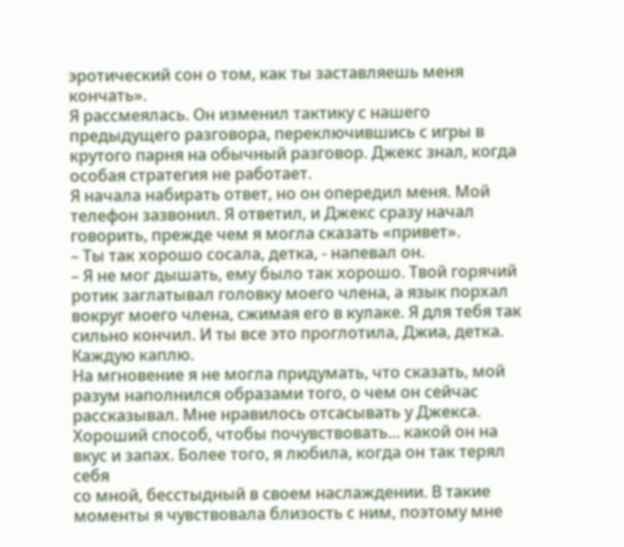эротический сон о том, как ты заставляешь меня кончать».
Я рассмеялась. Он изменил тактику с нашего предыдущего разговора, переключившись с игры в крутого парня на обычный разговор. Джекс знал, когда особая стратегия не работает.
Я начала набирать ответ, но он опередил меня. Мой телефон зазвонил. Я ответил, и Джекс сразу начал говорить, прежде чем я могла сказать «привет».
– Ты так хорошо сосала, детка, - напевал он.
– Я не мог дышать, ему было так хорошо. Твой горячий ротик заглатывал головку моего члена, а язык порхал вокруг моего члена, сжимая его в кулаке. Я для тебя так сильно кончил. И ты все это проглотила, Джиа, детка. Каждую каплю.
На мгновение я не могла придумать, что сказать, мой разум наполнился образами того, о чем он сейчас рассказывал. Мне нравилось отсасывать у Джекса. Хороший способ, чтобы почувствовать... какой он на вкус и запах. Более того, я любила, когда он так терял себя
со мной, бесстыдный в своем наслаждении. В такие моменты я чувствовала близость с ним, поэтому мне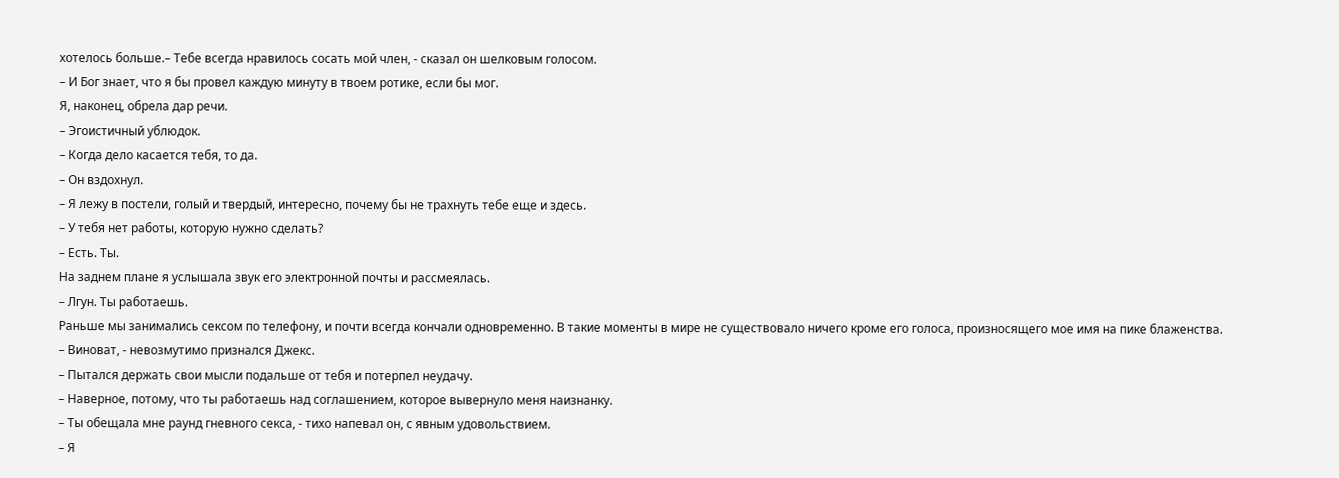хотелось больше.– Тебе всегда нравилось сосать мой член, - сказал он шелковым голосом.
– И Бог знает, что я бы провел каждую минуту в твоем ротике, если бы мог.
Я, наконец, обрела дар речи.
– Эгоистичный ублюдок.
– Когда дело касается тебя, то да.
– Он вздохнул.
– Я лежу в постели, голый и твердый, интересно, почему бы не трахнуть тебе еще и здесь.
– У тебя нет работы, которую нужно сделать?
– Есть. Ты.
На заднем плане я услышала звук его электронной почты и рассмеялась.
– Лгун. Ты работаешь.
Раньше мы занимались сексом по телефону, и почти всегда кончали одновременно. В такие моменты в мире не существовало ничего кроме его голоса, произносящего мое имя на пике блаженства.
– Виноват, - невозмутимо признался Джекс.
– Пытался держать свои мысли подальше от тебя и потерпел неудачу.
– Наверное, потому, что ты работаешь над соглашением, которое вывернуло меня наизнанку.
– Ты обещала мне раунд гневного секса, - тихо напевал он, с явным удовольствием.
– Я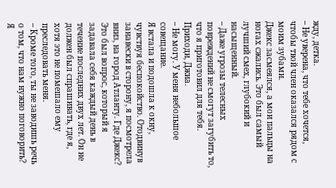жду, детка.
– Не уверена, что тебе хочется, чтобы твой член оказался рядом с моим зубами.
Джекс засмеялся, а мои пальцы на ногах сжались. Это был самый лучший смех, глубокий и насыщенный.
– Даже угрозы телесных повреждений не смогут загубить то, что я приготовил для тебя. Приходи, Джиа.
– Не могу. У меня небольшое совещание.
Я встала и подошла к окну, чувствуя беспокойство. Отодвинув занавески в сторону, я посмотрела вниз, на город Атланту. Где Джекс? Это был вопрос, который я задавала себя каждый день в течение последних двух лет. Он не должен был спрашивать, где я, хотя это не помешало ему преследовать меня.
– Кроме того, ты не заводишь речь о том, что нам нужно поговорить? Я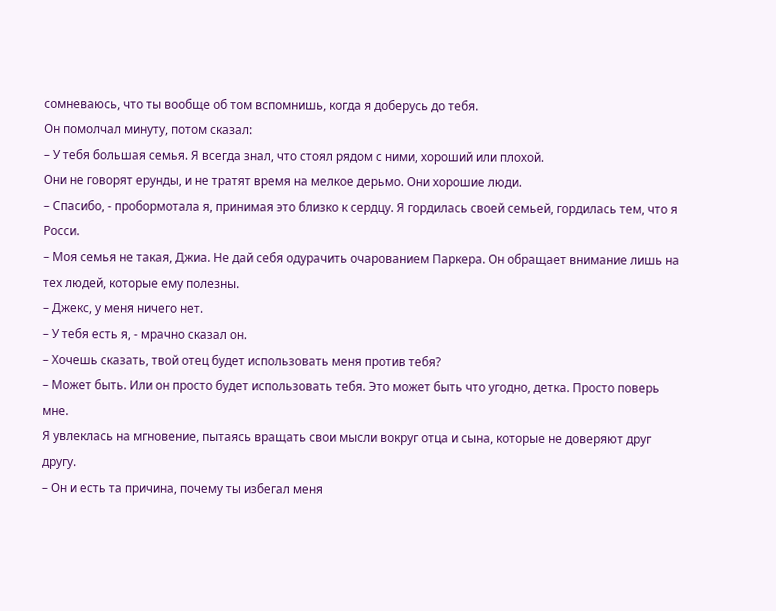сомневаюсь, что ты вообще об том вспомнишь, когда я доберусь до тебя.
Он помолчал минуту, потом сказал:
– У тебя большая семья. Я всегда знал, что стоял рядом с ними, хороший или плохой.
Они не говорят ерунды, и не тратят время на мелкое дерьмо. Они хорошие люди.
– Спасибо, - пробормотала я, принимая это близко к сердцу. Я гордилась своей семьей, гордилась тем, что я Росси.
– Моя семья не такая, Джиа. Не дай себя одурачить очарованием Паркера. Он обращает внимание лишь на тех людей, которые ему полезны.
– Джекс, у меня ничего нет.
– У тебя есть я, - мрачно сказал он.
– Хочешь сказать, твой отец будет использовать меня против тебя?
– Может быть. Или он просто будет использовать тебя. Это может быть что угодно, детка. Просто поверь мне.
Я увлеклась на мгновение, пытаясь вращать свои мысли вокруг отца и сына, которые не доверяют друг другу.
– Он и есть та причина, почему ты избегал меня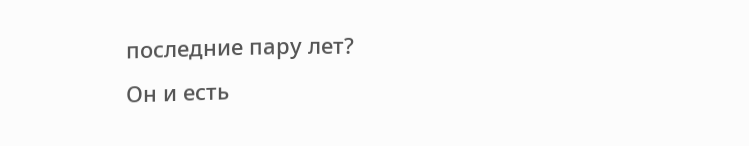последние пару лет?
Он и есть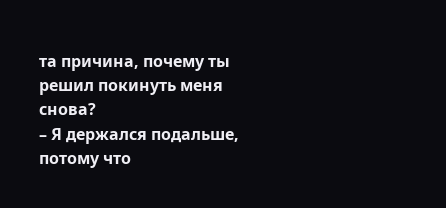та причина, почему ты решил покинуть меня снова?
– Я держался подальше, потому что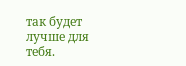так будет лучше для тебя.